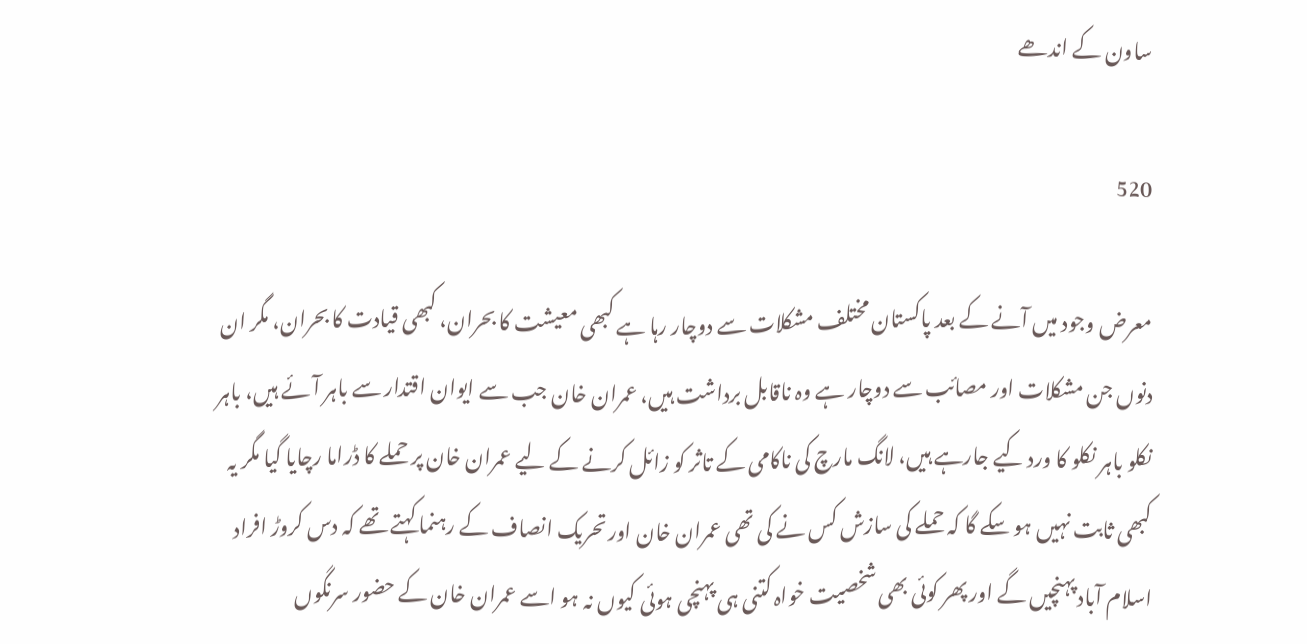ساون کے اندھے

520

معرض وجود میں آنے کے بعد پاکستان مختلف مشکلات سے دوچار رہا ہے کبھی معیشت کا بحران، کبھی قیادت کا بحران، مگر ان دنوں جن مشکلات اور مصائب سے دوچار ہے وہ ناقابل برداشت ہیں، عمران خان جب سے ایوان اقتدار سے باہر آئے ہیں، باہر نکلو باہر نکلو کا ورد کیے جارہے ہیں، لانگ مارچ کی ناکامی کے تاثر کو زائل کرنے کے لیے عمران خان پر حملے کا ڈراما رچایا گیا مگر یہ کبھی ثابت نہیں ہو سکے گا کہ حملے کی سازش کس نے کی تھی عمران خان اور تحریک انصاف کے رہنما کہتے تھے کہ دس کروڑ افراد اسلام آباد پہنچیں گے اور پھر کوئی بھی شخصیت خواہ کتنی ہی پہنچی ہوئی کیوں نہ ہو اسے عمران خان کے حضور سرنگوں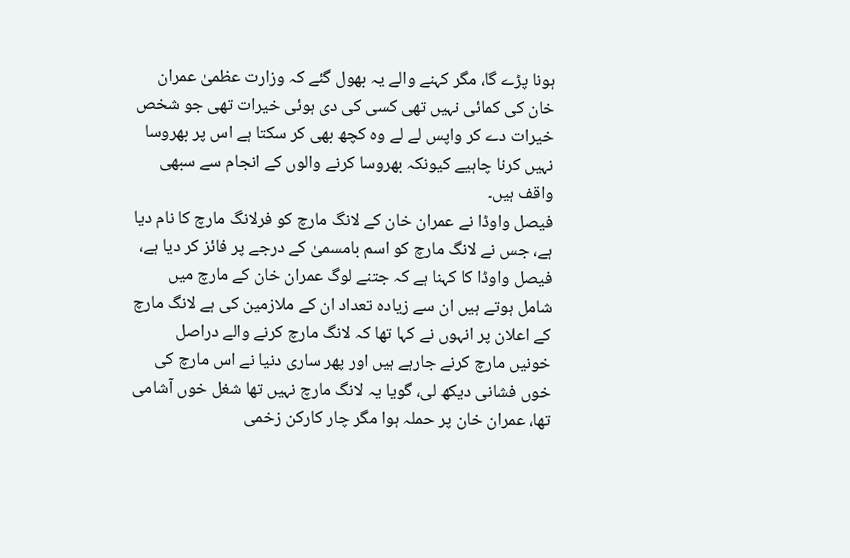ہونا پڑے گا، مگر کہنے والے یہ بھول گئے کہ وزارت عظمیٰ عمران خان کی کمائی نہیں تھی کسی کی دی ہوئی خیرات تھی جو شخص خیرات دے کر واپس لے لے وہ کچھ بھی کر سکتا ہے اس پر بھروسا نہیں کرنا چاہیے کیونکہ بھروسا کرنے والوں کے انجام سے سبھی واقف ہیں۔
فیصل واوڈا نے عمران خان کے لانگ مارچ کو فرلانگ مارچ کا نام دیا ہے، جس نے لانگ مارچ کو اسم بامسمیٰ کے درجے پر فائز کر دیا ہے، فیصل واوڈا کا کہنا ہے کہ جتنے لوگ عمران خان کے مارچ میں شامل ہوتے ہیں ان سے زیادہ تعداد ان کے ملازمین کی ہے لانگ مارچ کے اعلان پر انہوں نے کہا تھا کہ لانگ مارچ کرنے والے دراصل خونیں مارچ کرنے جارہے ہیں اور پھر ساری دنیا نے اس مارچ کی خوں فشانی دیکھ لی، گویا یہ لانگ مارچ نہیں تھا شغل خوں آشامی تھا، عمران خان پر حملہ ہوا مگر چار کارکن زخمی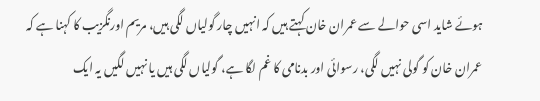ہوئے شاید اسی حوالے سے عمران خان کہتے ہیں کہ انہیں چار گولیاں لگی ہیں، مریم اورنگزیب کا کہنا ہے کہ عمران خان کو گولی نہیں لگی، رسوائی اور بدنامی کا غم لگا ہے، گولیاں لگی ہیں یا نہیں لگیں یہ ایک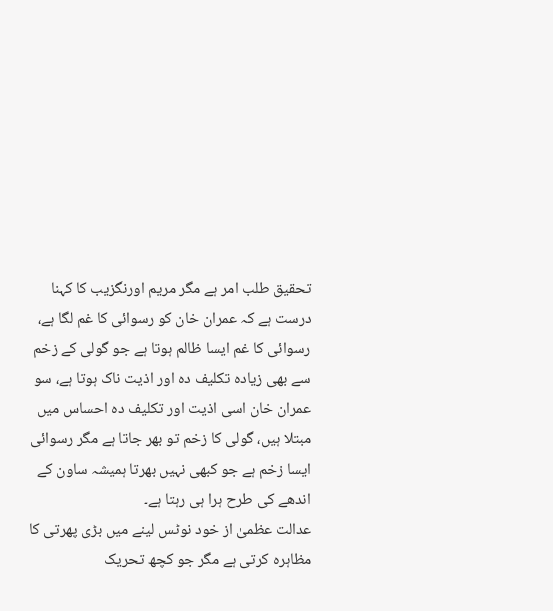تحقیق طلب امر ہے مگر مریم اورنگزیب کا کہنا درست ہے کہ عمران خان کو رسوائی کا غم لگا ہے، رسوائی کا غم ایسا ظالم ہوتا ہے جو گولی کے زخم سے بھی زیادہ تکلیف دہ اور اذیت ناک ہوتا ہے، سو عمران خان اسی اذیت اور تکلیف دہ احساس میں مبتلا ہیں، گولی کا زخم تو بھر جاتا ہے مگر رسوائی ایسا زخم ہے جو کبھی نہیں بھرتا ہمیشہ ساون کے اندھے کی طرح ہرا ہی رہتا ہے۔
عدالت عظمیٰ از خود نوٹس لینے میں بڑی پھرتی کا مظاہرہ کرتی ہے مگر جو کچھ تحریک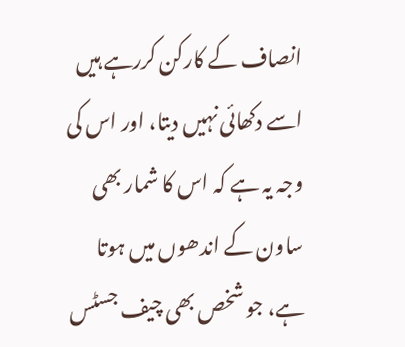انصاف کے کارکن کررہے ہیں اسے دکھائی نہیں دیتا، اور اس کی وجہ یہ ہے کہ اس کا شمار بھی ساون کے اندھوں میں ہوتا ہے، جو شخص بھی چیف جسٹس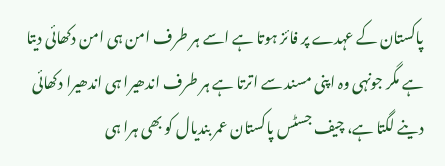پاکستان کے عہدے پر فائز ہوتا ہے اسے ہر طرف امن ہی امن دکھائی دیتا ہے مگر جونہی وہ اپنی مسند سے اترتا ہے ہر طرف اندھیرا ہی اندھیرا دکھائی دینے لگتا ہے، چیف جسٹس پاکستان عمر بندیال کو بھی ہرا ہی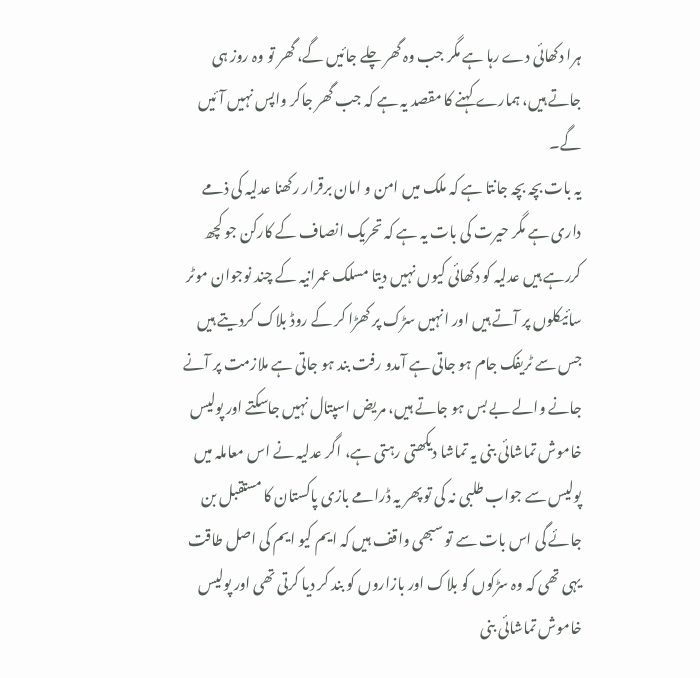ہرا دکھائی دے رہا ہے مگر جب وہ گھر چلے جائیں گے، گھر تو وہ روز ہی جاتے ہیں، ہمارے کہنے کا مقصد یہ ہے کہ جب گھر جاکر واپس نہیں آئیں گے۔
یہ بات بچہ بچہ جانتا ہے کہ ملک میں امن و امان برقرار رکھنا عدلیہ کی ذمے داری ہے مگر حیرت کی بات یہ ہے کہ تحریک انصاف کے کارکن جو کچھ کررہے ہیں عدلیہ کو دکھائی کیوں نہیں دیتا مسلک عمرانیہ کے چند نوجوان موٹر سائیکلوں پر آتے ہیں اور انہیں سڑک پر کھڑا کر کے روڈ بلاک کردیتے ہیں جس سے ٹریفک جام ہو جاتی ہے آمدو رفت بند ہو جاتی ہے ملازمت پر آنے جانے والے بے بس ہو جاتے ہیں، مریض اسپتال نہیں جاسکتے اور پولیس خاموش تماشائی بنی یہ تماشا دیکھتی رہتی ہے، اگر عدلیہ نے اس معاملہ میں پولیس سے جواب طلبی نہ کی تو پھر یہ ڈرامے بازی پاکستان کا مستقبل بن جائے گی اس بات سے تو سبھی واقف ہیں کہ ایم کیو ایم کی اصل طاقت یہی تھی کہ وہ سڑکوں کو بلاک اور بازاروں کو بند کر دیا کرتی تھی اور پولیس خاموش تماشائی بنی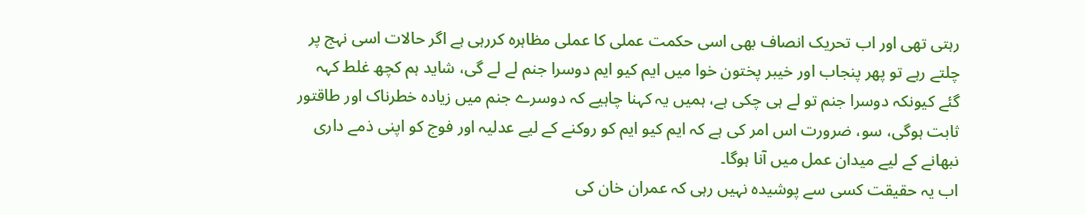رہتی تھی اور اب تحریک انصاف بھی اسی حکمت عملی کا عملی مظاہرہ کررہی ہے اگر حالات اسی نہج پر چلتے رہے تو پھر پنجاب اور خیبر پختون خوا میں ایم کیو ایم دوسرا جنم لے لے گی، شاید ہم کچھ غلط کہہ گئے کیونکہ دوسرا جنم تو لے ہی چکی ہے، ہمیں یہ کہنا چاہیے کہ دوسرے جنم میں زیادہ خطرناک اور طاقتور ثابت ہوگی، سو، ضرورت اس امر کی ہے کہ ایم کیو ایم کو روکنے کے لیے عدلیہ اور فوج کو اپنی ذمے داری نبھانے کے لیے میدان عمل میں آنا ہوگا۔
اب یہ حقیقت کسی سے پوشیدہ نہیں رہی کہ عمران خان کی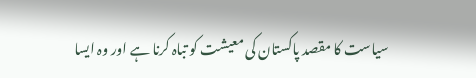سیاست کا مقصد پاکستان کی معیشت کو تباہ کرنا ہے اور وہ ایسا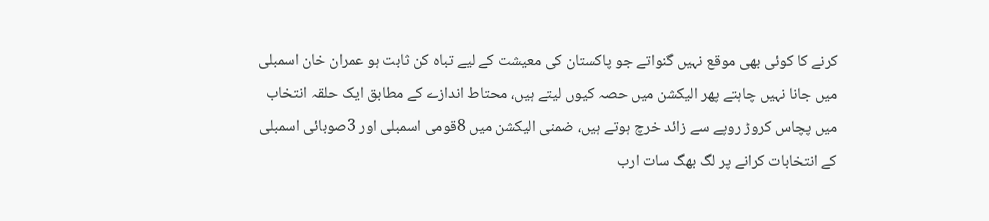کرنے کا کوئی بھی موقع نہیں گنواتے جو پاکستان کی معیشت کے لیے تباہ کن ثابت ہو عمران خان اسمبلی میں جانا نہیں چاہتے پھر الیکشن میں حصہ کیوں لیتے ہیں، محتاط اندازے کے مطابق ایک حلقہ انتخاب میں پچاس کروڑ روپے سے زائد خرچ ہوتے ہیں، ضمنی الیکشن میں 8قومی اسمبلی اور 3صوبائی اسمبلی کے انتخابات کرانے پر لگ بھگ سات ارب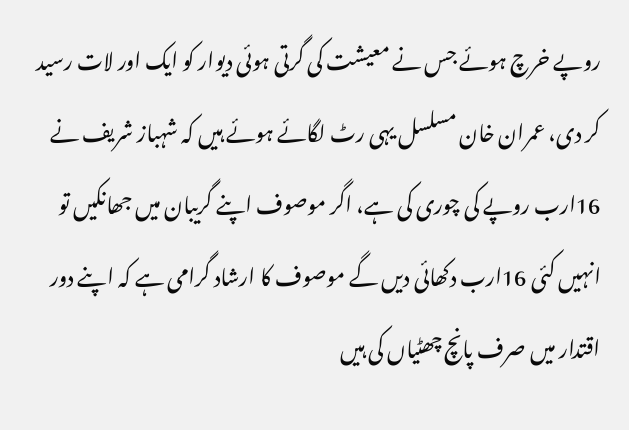روپے خرچ ہوئے جس نے معیشت کی گرتی ہوئی دیوار کو ایک اور لات رسید کر دی، عمران خان مسلسل یہی رٹ لگائے ہوئے ہیں کہ شہباز شریف نے 16ارب روپے کی چوری کی ہے، اگر موصوف اپنے گریبان میں جھانکیں تو انہیں کئی 16ارب دکھائی دیں گے موصوف کا ارشاد گرامی ہے کہ اپنے دور اقتدار میں صرف پانچ چھٹیاں کی ہیں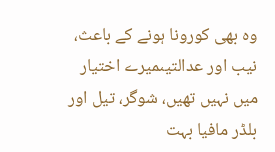وہ بھی کورونا ہونے کے باعث، نیب اور عدالتیںمیرے اختیار میں نہیں تھیں، شوگر، تیل اور بلڈر مافیا بہت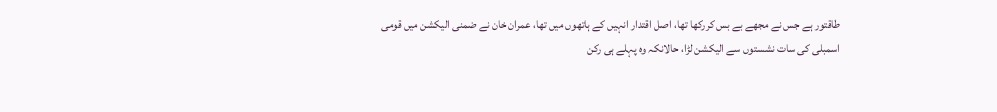طاقتور ہے جس نے مجھے بے بس کررکھا تھا، اصل اقتدار انہیں کے ہاتھوں میں تھا، عمران خان نے ضمنی الیکشن میں قومی اسمبلی کی سات نشستوں سے الیکشن لڑا، حالانکہ وہ پہلے ہی رکن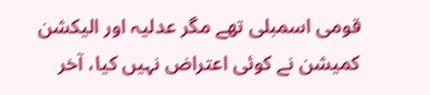قومی اسمبلی تھے مگر عدلیہ اور الیکشن کمیشن نے کوئی اعتراض نہیں کیا، آخر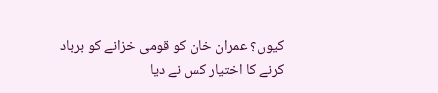کیوں؟ عمران خان کو قومی خزانے کو برباد کرنے کا اختیار کس نے دیا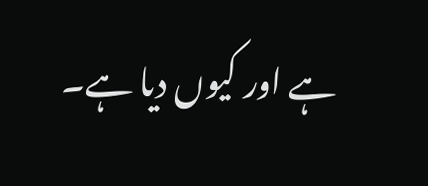ہے اور کیوں دیا ہے۔